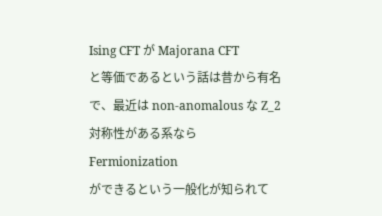Ising CFT が Majorana CFT
と等価であるという話は昔から有名で、最近は non-anomalous な Z_2
対称性がある系なら Fermionization
ができるという一般化が知られて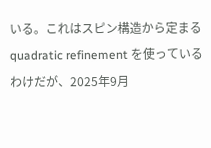いる。これはスピン構造から定まる
quadratic refinement を使っているわけだが、2025年9月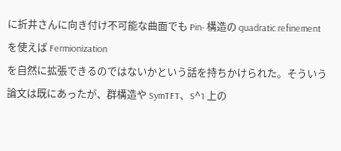に折井さんに向き付け不可能な曲面でも Pin- 構造の quadratic refinement
を使えば Fermionization
を自然に拡張できるのではないかという話を持ちかけられた。そういう論文は既にあったが、群構造や SymTFT、S^1 上の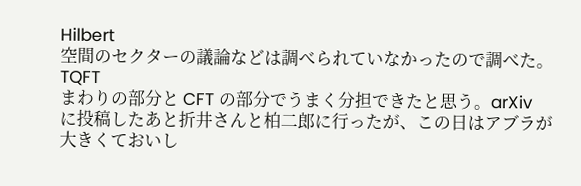Hilbert
空間のセクターの議論などは調べられていなかったので調べた。TQFT
まわりの部分と CFT の部分でうまく分担できたと思う。arXiv
に投稿したあと折井さんと柏二郎に行ったが、この日はアブラが大きくておいし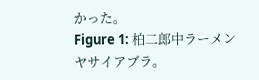かった。
Figure 1: 柏二郎中ラーメンヤサイアブラ。